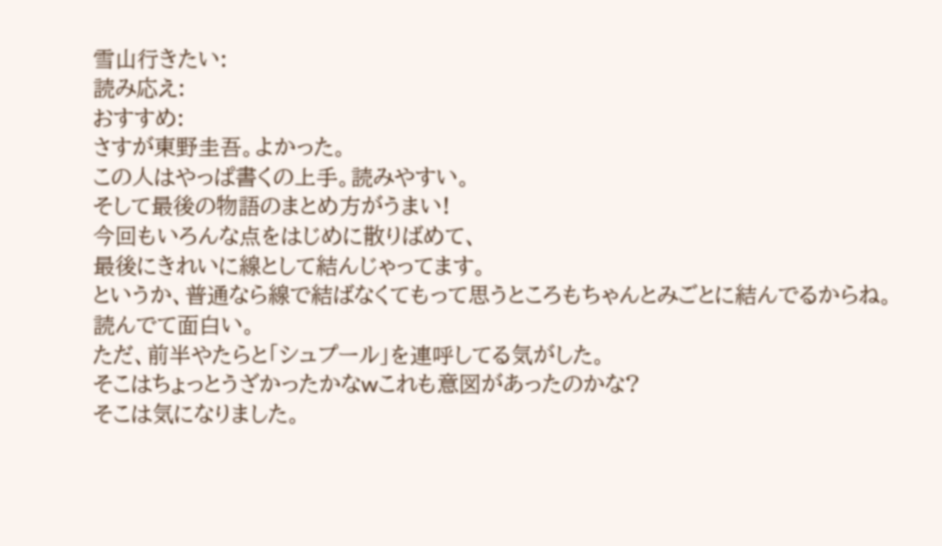雪山行きたい:
読み応え:
おすすめ:
さすが東野圭吾。よかった。
この人はやっぱ書くの上手。読みやすい。
そして最後の物語のまとめ方がうまい!
今回もいろんな点をはじめに散りばめて、
最後にきれいに線として結んじゃってます。
というか、普通なら線で結ばなくてもって思うところもちゃんとみごとに結んでるからね。
読んでて面白い。
ただ、前半やたらと「シュプール」を連呼してる気がした。
そこはちょっとうざかったかなwこれも意図があったのかな?
そこは気になりました。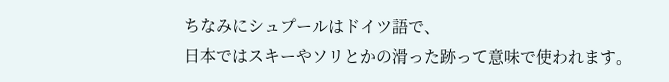ちなみにシュプールはドイツ語で、
日本ではスキーやソリとかの滑った跡って意味で使われます。